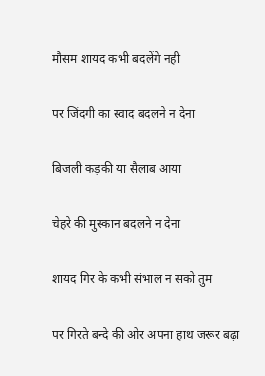मौसम शायद कभी बदलेंगे नही

पर जिंदगी का स्वाद बदलने न देना

बिजली कड़की या सैलाब आया

चेहरे की मुस्कान बदलने न देना

शायद गिर के कभी संभाल न सको तुम

पर गिरते बन्दे की ओर अपना हाथ जरूर बढ़ा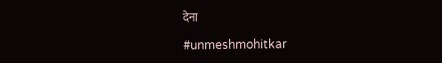देना

#unmeshmohitkar